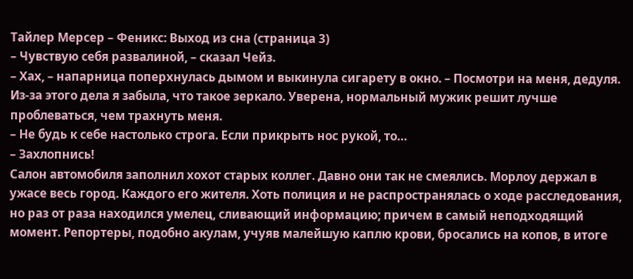Тайлер Мерсер – Феникс: Выход из сна (страница 3)
– Чувствую себя развалиной, – сказал Чейз.
– Хах, – напарница поперхнулась дымом и выкинула сигарету в окно. – Посмотри на меня, дедуля. Из-за этого дела я забыла, что такое зеркало. Уверена, нормальный мужик решит лучше проблеваться, чем трахнуть меня.
– Не будь к себе настолько строга. Если прикрыть нос рукой, то…
– Захлопнись!
Салон автомобиля заполнил хохот старых коллег. Давно они так не смеялись. Морлоу держал в ужасе весь город. Каждого его жителя. Хоть полиция и не распространялась о ходе расследования, но раз от раза находился умелец, сливающий информацию; причем в самый неподходящий момент. Репортеры, подобно акулам, учуяв малейшую каплю крови, бросались на копов, в итоге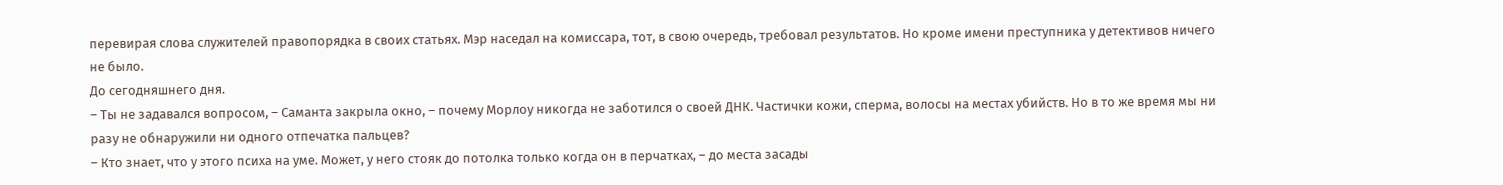перевирая слова служителей правопорядка в своих статьях. Мэр наседал на комиссара, тот, в свою очередь, требовал результатов. Но кроме имени преступника у детективов ничего не было.
До сегодняшнего дня.
– Ты не задавался вопросом, – Саманта закрыла окно, – почему Морлоу никогда не заботился о своей ДНК. Частички кожи, сперма, волосы на местах убийств. Но в то же время мы ни разу не обнаружили ни одного отпечатка пальцев?
– Кто знает, что у этого психа на уме. Может, у него стояк до потолка только когда он в перчатках, – до места засады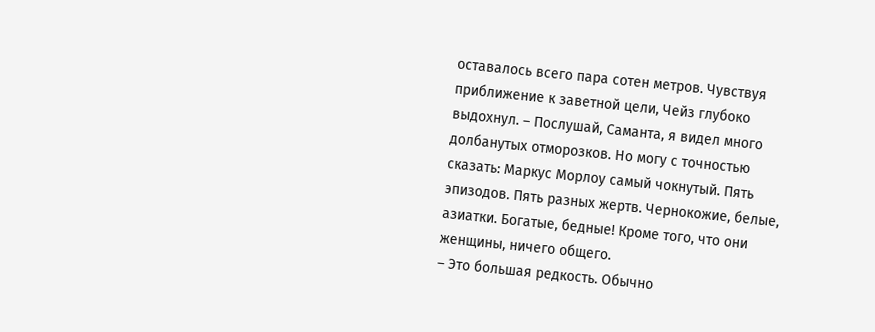оставалось всего пара сотен метров. Чувствуя приближение к заветной цели, Чейз глубоко выдохнул. – Послушай, Саманта, я видел много долбанутых отморозков. Но могу с точностью сказать: Маркус Морлоу самый чокнутый. Пять эпизодов. Пять разных жертв. Чернокожие, белые, азиатки. Богатые, бедные! Кроме того, что они женщины, ничего общего.
– Это большая редкость. Обычно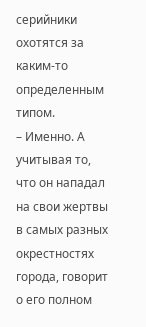серийники охотятся за каким-то определенным типом.
– Именно. А учитывая то, что он нападал на свои жертвы в самых разных окрестностях города, говорит о его полном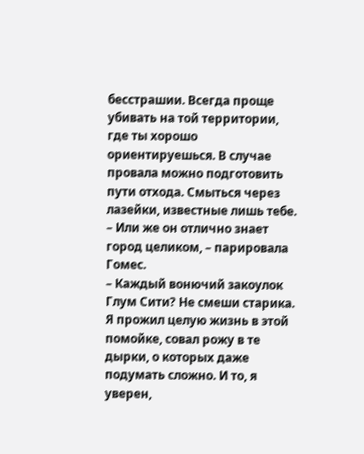бесстрашии. Всегда проще убивать на той территории, где ты хорошо ориентируешься. В случае провала можно подготовить пути отхода. Смыться через лазейки, известные лишь тебе.
– Или же он отлично знает город целиком, – парировала Гомес.
– Каждый вонючий закоулок Глум Сити? Не смеши старика. Я прожил целую жизнь в этой помойке, совал рожу в те дырки, о которых даже подумать сложно. И то, я уверен,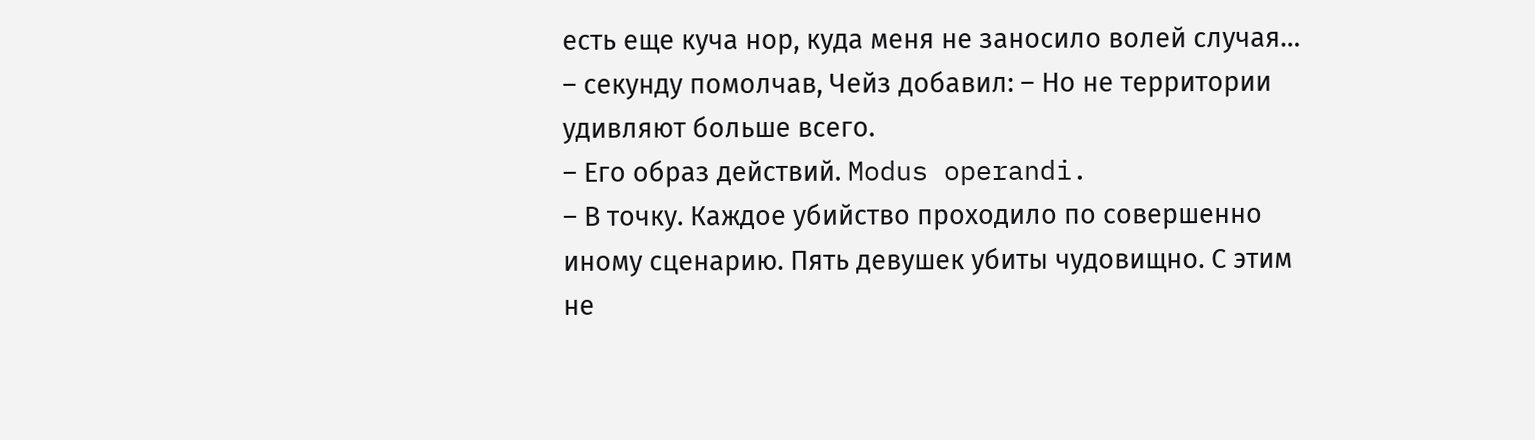есть еще куча нор, куда меня не заносило волей случая… – секунду помолчав, Чейз добавил: – Но не территории удивляют больше всего.
– Его образ действий. Modus operandi.
– В точку. Каждое убийство проходило по совершенно иному сценарию. Пять девушек убиты чудовищно. С этим не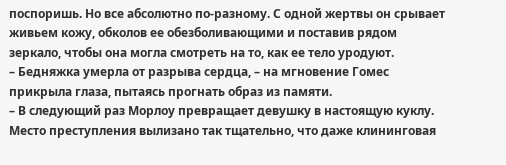поспоришь. Но все абсолютно по-разному. С одной жертвы он срывает живьем кожу, обколов ее обезболивающими и поставив рядом зеркало, чтобы она могла смотреть на то, как ее тело уродуют.
– Бедняжка умерла от разрыва сердца, – на мгновение Гомес прикрыла глаза, пытаясь прогнать образ из памяти.
– В следующий раз Морлоу превращает девушку в настоящую куклу. Место преступления вылизано так тщательно, что даже клининговая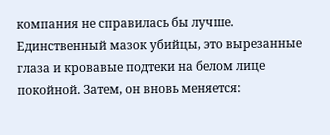компания не справилась бы лучше. Единственный мазок убийцы, это вырезанные глаза и кровавые подтеки на белом лице покойной. Затем, он вновь меняется: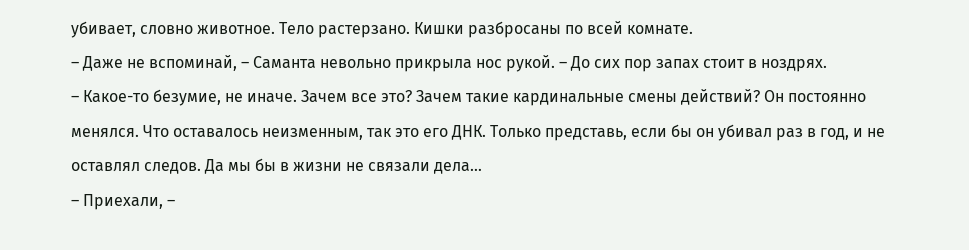убивает, словно животное. Тело растерзано. Кишки разбросаны по всей комнате.
– Даже не вспоминай, – Саманта невольно прикрыла нос рукой. – До сих пор запах стоит в ноздрях.
– Какое-то безумие, не иначе. Зачем все это? Зачем такие кардинальные смены действий? Он постоянно менялся. Что оставалось неизменным, так это его ДНК. Только представь, если бы он убивал раз в год, и не оставлял следов. Да мы бы в жизни не связали дела…
– Приехали, –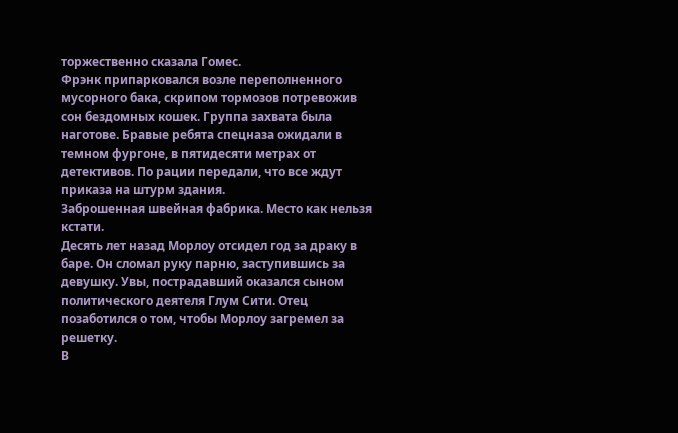торжественно сказала Гомес.
Фрэнк припарковался возле переполненного мусорного бака, скрипом тормозов потревожив сон бездомных кошек. Группа захвата была наготове. Бравые ребята спецназа ожидали в темном фургоне, в пятидесяти метрах от детективов. По рации передали, что все ждут приказа на штурм здания.
Заброшенная швейная фабрика. Место как нельзя кстати.
Десять лет назад Морлоу отсидел год за драку в баре. Он сломал руку парню, заступившись за девушку. Увы, пострадавший оказался сыном политического деятеля Глум Сити. Отец позаботился о том, чтобы Морлоу загремел за решетку.
В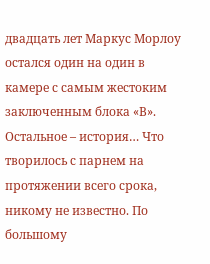двадцать лет Маркус Морлоу остался один на один в камере с самым жестоким заключенным блока «В». Остальное – история… Что творилось с парнем на протяжении всего срока, никому не известно. По большому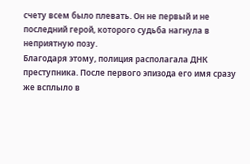счету всем было плевать. Он не первый и не последний герой, которого судьба нагнула в неприятную позу.
Благодаря этому, полиция располагала ДНК преступника. После первого эпизода его имя сразу же всплыло в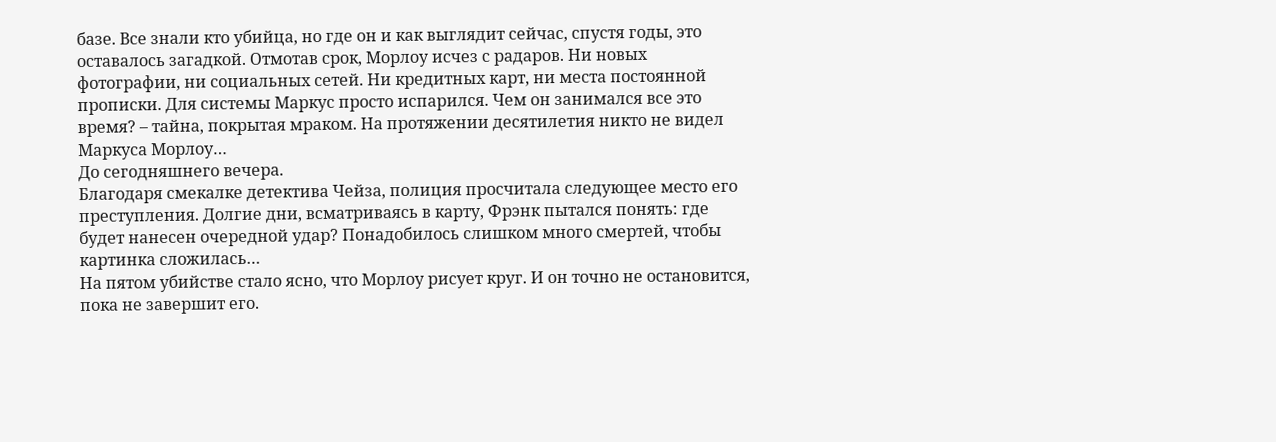базе. Все знали кто убийца, но где он и как выглядит сейчас, спустя годы, это оставалось загадкой. Отмотав срок, Морлоу исчез с радаров. Ни новых фотографии, ни социальных сетей. Ни кредитных карт, ни места постоянной прописки. Для системы Маркус просто испарился. Чем он занимался все это время? – тайна, покрытая мраком. На протяжении десятилетия никто не видел Маркуса Морлоу…
До сегодняшнего вечера.
Благодаря смекалке детектива Чейза, полиция просчитала следующее место его преступления. Долгие дни, всматриваясь в карту, Фрэнк пытался понять: где будет нанесен очередной удар? Понадобилось слишком много смертей, чтобы картинка сложилась…
На пятом убийстве стало ясно, что Морлоу рисует круг. И он точно не остановится, пока не завершит его.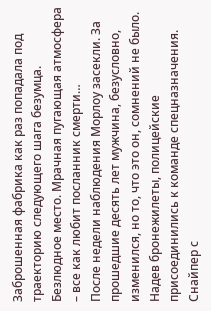Заброшенная фабрика как раз попадала под траекторию следующего шага безумца. Безлюдное место. Мрачная пугающая атмосфера – все как любит посланник смерти…
После недели наблюдения Морлоу засекли. За прошедшие десять лет мужчина, безусловно, изменился, но то, что это он, сомнений не было.
Надев бронежилеты, полицейские присоединились к команде спецназначения. Снайпер с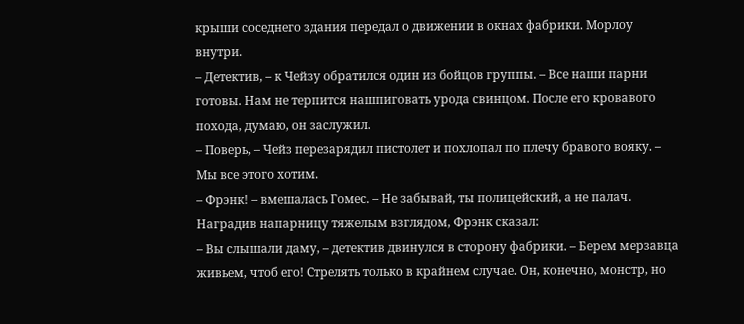крыши соседнего здания передал о движении в окнах фабрики. Морлоу внутри.
– Детектив, – к Чейзу обратился один из бойцов группы. – Все наши парни готовы. Нам не терпится нашпиговать урода свинцом. После его кровавого похода, думаю, он заслужил.
– Поверь, – Чейз перезарядил пистолет и похлопал по плечу бравого вояку. – Мы все этого хотим.
– Фрэнк! – вмешалась Гомес. – Не забывай, ты полицейский, а не палач.
Наградив напарницу тяжелым взглядом, Фрэнк сказал:
– Вы слышали даму, – детектив двинулся в сторону фабрики. – Берем мерзавца живьем, чтоб его! Стрелять только в крайнем случае. Он, конечно, монстр, но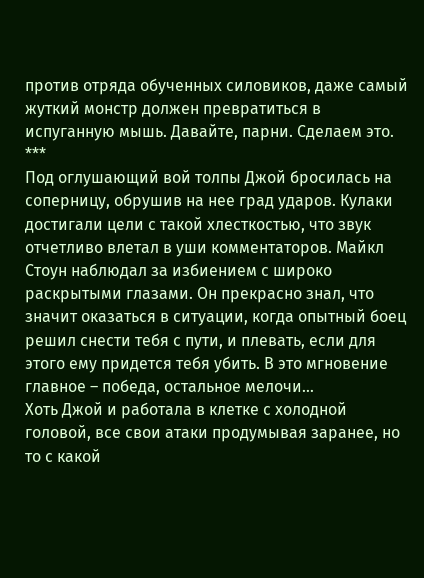против отряда обученных силовиков, даже самый жуткий монстр должен превратиться в испуганную мышь. Давайте, парни. Сделаем это.
***
Под оглушающий вой толпы Джой бросилась на соперницу, обрушив на нее град ударов. Кулаки достигали цели с такой хлесткостью, что звук отчетливо влетал в уши комментаторов. Майкл Стоун наблюдал за избиением с широко раскрытыми глазами. Он прекрасно знал, что значит оказаться в ситуации, когда опытный боец решил снести тебя с пути, и плевать, если для этого ему придется тебя убить. В это мгновение главное – победа, остальное мелочи…
Хоть Джой и работала в клетке с холодной головой, все свои атаки продумывая заранее, но то с какой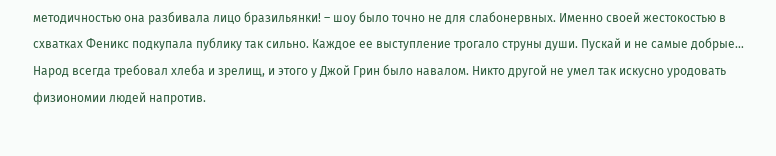методичностью она разбивала лицо бразильянки! – шоу было точно не для слабонервных. Именно своей жестокостью в схватках Феникс подкупала публику так сильно. Каждое ее выступление трогало струны души. Пускай и не самые добрые… Народ всегда требовал хлеба и зрелищ, и этого у Джой Грин было навалом. Никто другой не умел так искусно уродовать физиономии людей напротив.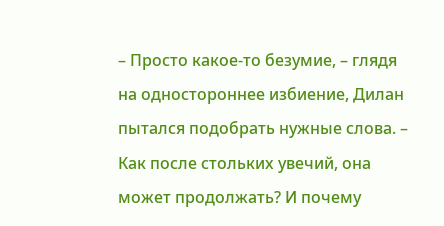– Просто какое-то безумие, – глядя на одностороннее избиение, Дилан пытался подобрать нужные слова. – Как после стольких увечий, она может продолжать? И почему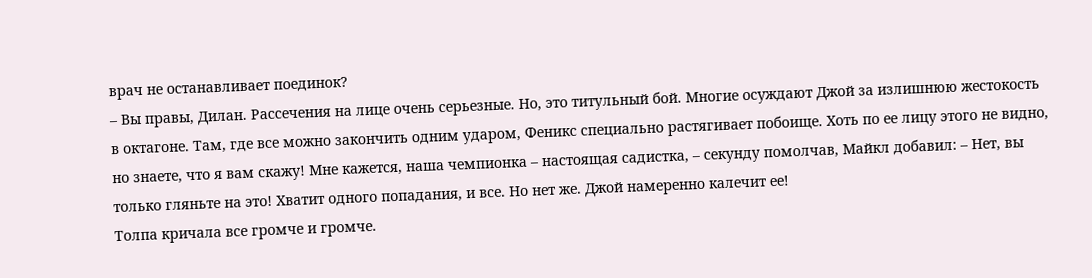врач не останавливает поединок?
– Вы правы, Дилан. Рассечения на лице очень серьезные. Но, это титульный бой. Многие осуждают Джой за излишнюю жестокость в октагоне. Там, где все можно закончить одним ударом, Феникс специально растягивает побоище. Хоть по ее лицу этого не видно, но знаете, что я вам скажу! Мне кажется, наша чемпионка – настоящая садистка, – секунду помолчав, Майкл добавил: – Нет, вы только гляньте на это! Хватит одного попадания, и все. Но нет же. Джой намеренно калечит ее!
Толпа кричала все громче и громче.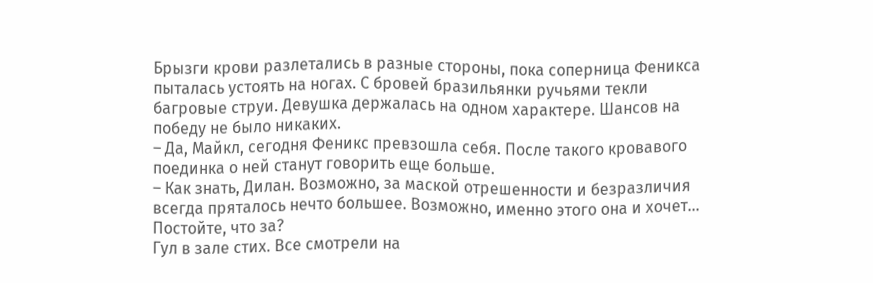Брызги крови разлетались в разные стороны, пока соперница Феникса пыталась устоять на ногах. С бровей бразильянки ручьями текли багровые струи. Девушка держалась на одном характере. Шансов на победу не было никаких.
– Да, Майкл, сегодня Феникс превзошла себя. После такого кровавого поединка о ней станут говорить еще больше.
– Как знать, Дилан. Возможно, за маской отрешенности и безразличия всегда пряталось нечто большее. Возможно, именно этого она и хочет… Постойте, что за?
Гул в зале стих. Все смотрели на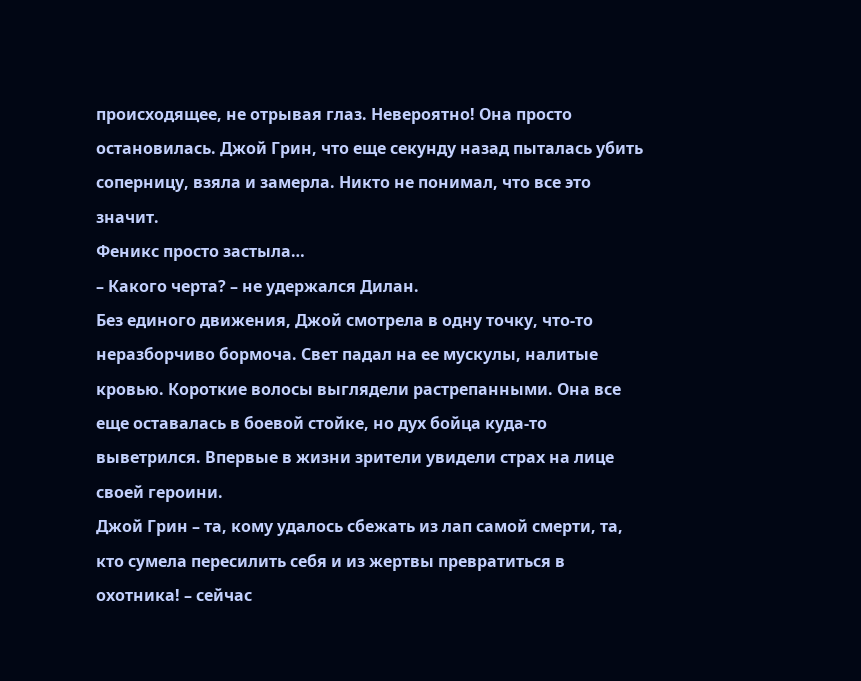происходящее, не отрывая глаз. Невероятно! Она просто остановилась. Джой Грин, что еще секунду назад пыталась убить соперницу, взяла и замерла. Никто не понимал, что все это значит.
Феникс просто застыла…
– Какого черта? – не удержался Дилан.
Без единого движения, Джой смотрела в одну точку, что-то неразборчиво бормоча. Свет падал на ее мускулы, налитые кровью. Короткие волосы выглядели растрепанными. Она все еще оставалась в боевой стойке, но дух бойца куда-то выветрился. Впервые в жизни зрители увидели страх на лице своей героини.
Джой Грин – та, кому удалось сбежать из лап самой смерти, та, кто сумела пересилить себя и из жертвы превратиться в охотника! – сейчас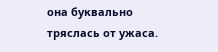она буквально тряслась от ужаса.